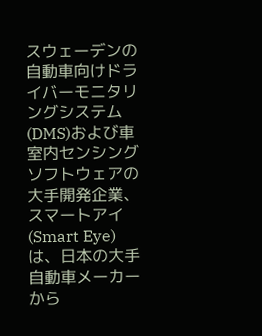スウェーデンの自動車向けドライバーモニタリングシステム(DMS)および車室内センシングソフトウェアの大手開発企業、スマートアイ(Smart Eye)は、日本の大手自動車メーカーから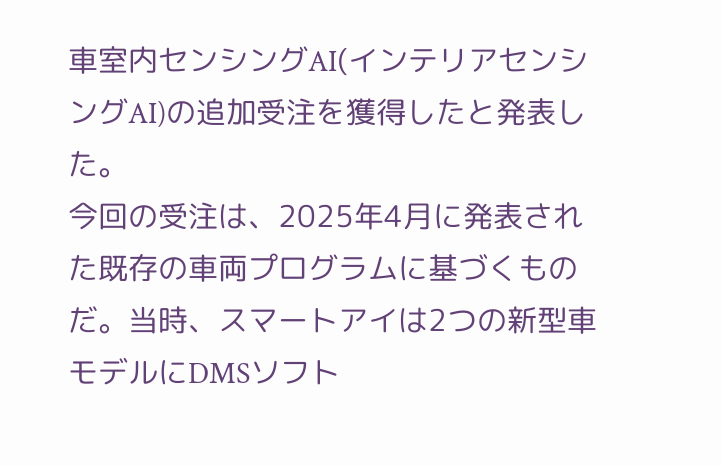車室内センシングAI(インテリアセンシングAI)の追加受注を獲得したと発表した。
今回の受注は、2025年4月に発表された既存の車両プログラムに基づくものだ。当時、スマートアイは2つの新型車モデルにDMSソフト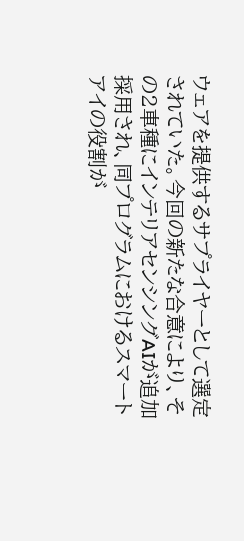ウェアを提供するサプライヤーとして選定されていた。今回の新たな合意により、その2車種にインテリアセンシングAIが追加採用され、同プログラムにおけるスマートアイの役割が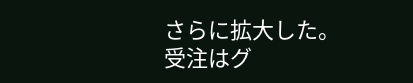さらに拡大した。
受注はグ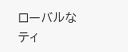ローバルなティ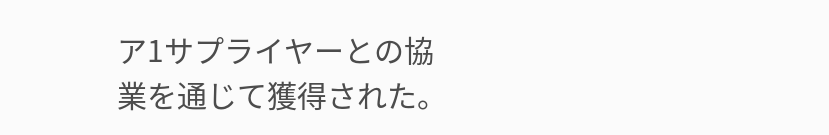ア1サプライヤーとの協業を通じて獲得された。